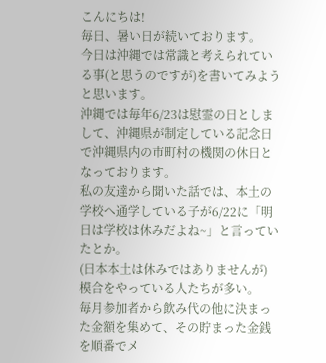こんにちは!
毎日、暑い日が続いております。
今日は沖縄では常識と考えられている事(と思うのですが)を書いてみようと思います。
沖縄では毎年6/23は慰霊の日としまして、沖縄県が制定している記念日で沖縄県内の市町村の機関の休日となっております。
私の友達から聞いた話では、本土の学校へ通学している子が6/22に「明日は学校は休みだよね~」と言っていたとか。
(日本本土は休みではありませんが)
模合をやっている人たちが多い。
毎月参加者から飲み代の他に決まった金額を集めて、その貯まった金銭を順番でメ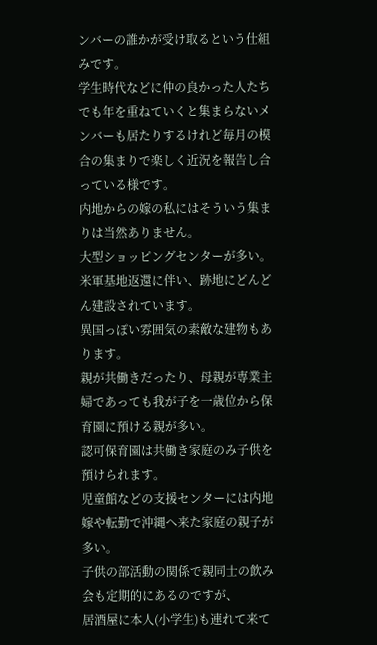ンバーの誰かが受け取るという仕組みです。
学生時代などに仲の良かった人たちでも年を重ねていくと集まらないメンバーも居たりするけれど毎月の模合の集まりで楽しく近況を報告し合っている様です。
内地からの嫁の私にはそういう集まりは当然ありません。
大型ショッピングセンターが多い。
米軍基地返還に伴い、跡地にどんどん建設されています。
異国っぽい雰囲気の素敵な建物もあります。
親が共働きだったり、母親が専業主婦であっても我が子を一歳位から保育園に預ける親が多い。
認可保育園は共働き家庭のみ子供を預けられます。
児童館などの支援センターには内地嫁や転勤で沖縄へ来た家庭の親子が多い。
子供の部活動の関係で親同士の飲み会も定期的にあるのですが、
居酒屋に本人(小学生)も連れて来て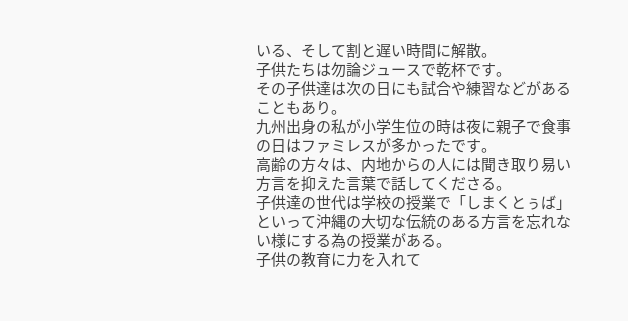いる、そして割と遅い時間に解散。
子供たちは勿論ジュースで乾杯です。
その子供達は次の日にも試合や練習などがあることもあり。
九州出身の私が小学生位の時は夜に親子で食事の日はファミレスが多かったです。
高齢の方々は、内地からの人には聞き取り易い方言を抑えた言葉で話してくださる。
子供達の世代は学校の授業で「しまくとぅば」といって沖縄の大切な伝統のある方言を忘れない様にする為の授業がある。
子供の教育に力を入れて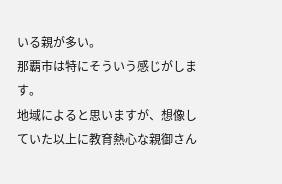いる親が多い。
那覇市は特にそういう感じがします。
地域によると思いますが、想像していた以上に教育熱心な親御さん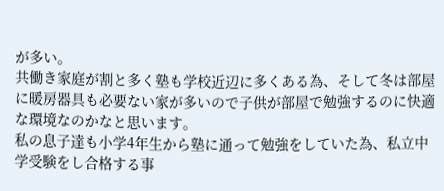が多い。
共働き家庭が割と多く塾も学校近辺に多くある為、そして冬は部屋に暖房器具も必要ない家が多いので子供が部屋で勉強するのに快適な環境なのかなと思います。
私の息子達も小学4年生から塾に通って勉強をしていた為、私立中学受験をし合格する事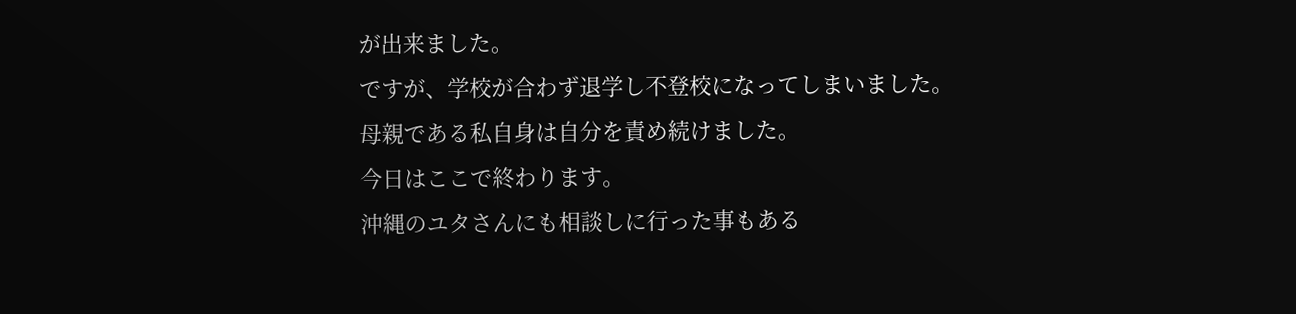が出来ました。
ですが、学校が合わず退学し不登校になってしまいました。
母親である私自身は自分を責め続けました。
今日はここで終わります。
沖縄のユタさんにも相談しに行った事もある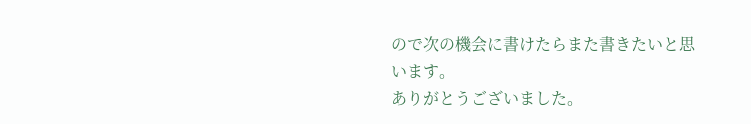ので次の機会に書けたらまた書きたいと思います。
ありがとうございました。